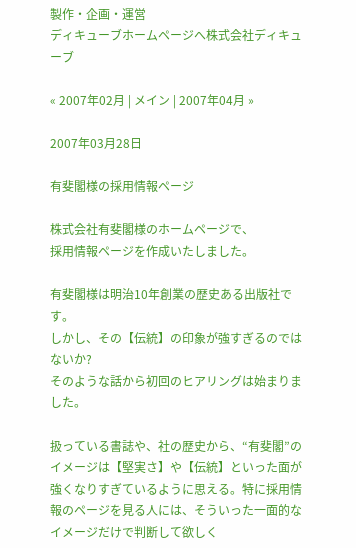製作・企画・運営
ディキューブホームページへ株式会社ディキューブ

« 2007年02月 | メイン | 2007年04月 »

2007年03月28日

有斐閣様の採用情報ページ

株式会社有斐閣様のホームページで、
採用情報ページを作成いたしました。

有斐閣様は明治10年創業の歴史ある出版社です。
しかし、その【伝統】の印象が強すぎるのではないか?
そのような話から初回のヒアリングは始まりました。

扱っている書誌や、社の歴史から、“有斐閣”のイメージは【堅実さ】や【伝統】といった面が強くなりすぎているように思える。特に採用情報のページを見る人には、そういった一面的なイメージだけで判断して欲しく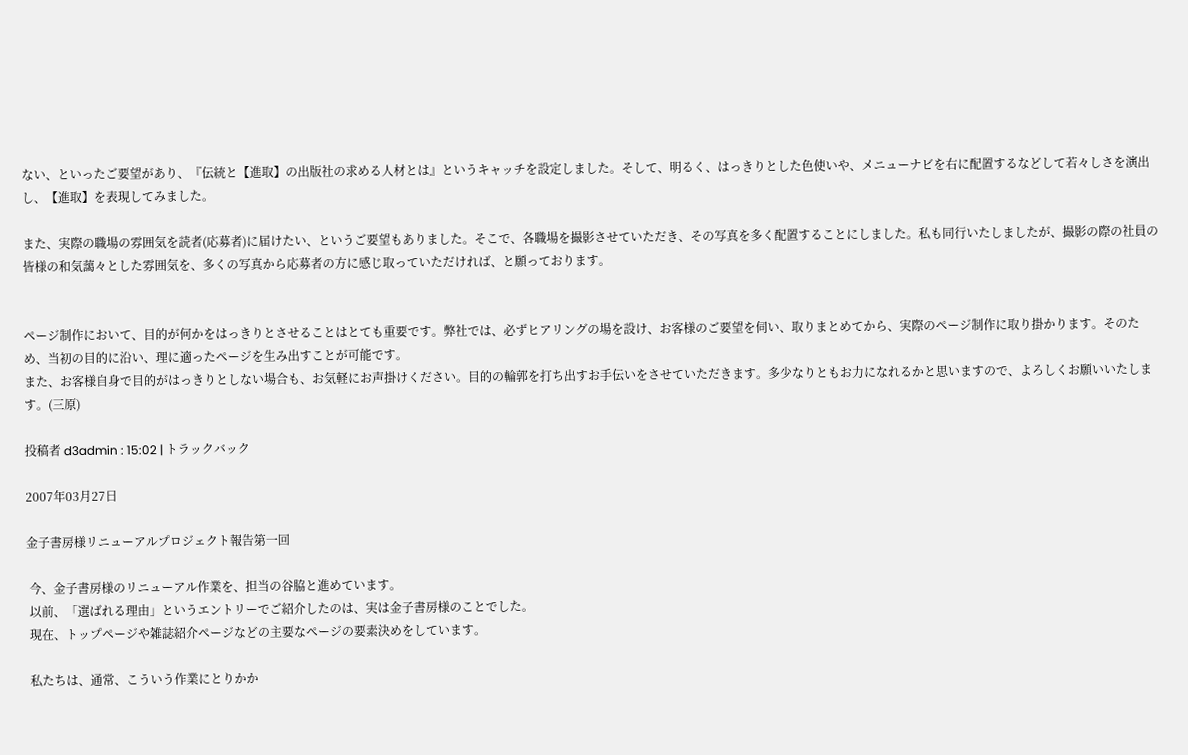ない、といったご要望があり、『伝統と【進取】の出版社の求める人材とは』というキャッチを設定しました。そして、明るく、はっきりとした色使いや、メニューナビを右に配置するなどして若々しさを演出し、【進取】を表現してみました。

また、実際の職場の雰囲気を読者(応募者)に届けたい、というご要望もありました。そこで、各職場を撮影させていただき、その写真を多く配置することにしました。私も同行いたしましたが、撮影の際の社員の皆様の和気藹々とした雰囲気を、多くの写真から応募者の方に感じ取っていただければ、と願っております。


ページ制作において、目的が何かをはっきりとさせることはとても重要です。弊社では、必ずヒアリングの場を設け、お客様のご要望を伺い、取りまとめてから、実際のページ制作に取り掛かります。そのため、当初の目的に沿い、理に適ったページを生み出すことが可能です。
また、お客様自身で目的がはっきりとしない場合も、お気軽にお声掛けください。目的の輪郭を打ち出すお手伝いをさせていただきます。多少なりともお力になれるかと思いますので、よろしくお願いいたします。(三原)

投稿者 d3admin : 15:02 | トラックバック

2007年03月27日

金子書房様リニューアルプロジェクト報告第一回

 今、金子書房様のリニューアル作業を、担当の谷脇と進めています。
 以前、「選ばれる理由」というエントリーでご紹介したのは、実は金子書房様のことでした。
 現在、トップページや雑誌紹介ページなどの主要なページの要素決めをしています。

 私たちは、通常、こういう作業にとりかか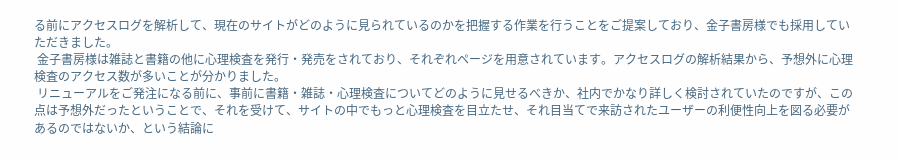る前にアクセスログを解析して、現在のサイトがどのように見られているのかを把握する作業を行うことをご提案しており、金子書房様でも採用していただきました。
 金子書房様は雑誌と書籍の他に心理検査を発行・発売をされており、それぞれページを用意されています。アクセスログの解析結果から、予想外に心理検査のアクセス数が多いことが分かりました。
 リニューアルをご発注になる前に、事前に書籍・雑誌・心理検査についてどのように見せるべきか、社内でかなり詳しく検討されていたのですが、この点は予想外だったということで、それを受けて、サイトの中でもっと心理検査を目立たせ、それ目当てで来訪されたユーザーの利便性向上を図る必要があるのではないか、という結論に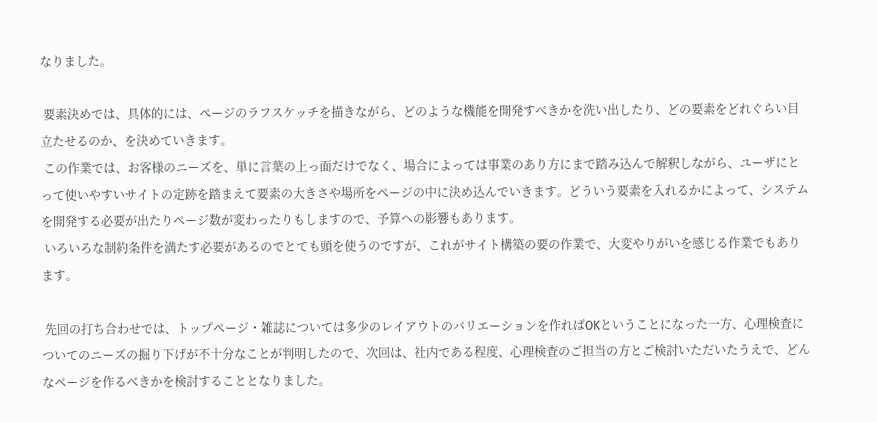なりました。

 要素決めでは、具体的には、ページのラフスケッチを描きながら、どのような機能を開発すべきかを洗い出したり、どの要素をどれぐらい目立たせるのか、を決めていきます。
 この作業では、お客様のニーズを、単に言葉の上っ面だけでなく、場合によっては事業のあり方にまで踏み込んで解釈しながら、ユーザにとって使いやすいサイトの定跡を踏まえて要素の大きさや場所をページの中に決め込んでいきます。どういう要素を入れるかによって、システムを開発する必要が出たりページ数が変わったりもしますので、予算への影響もあります。
 いろいろな制約条件を満たす必要があるのでとても頭を使うのですが、これがサイト構築の要の作業で、大変やりがいを感じる作業でもあります。

 先回の打ち合わせでは、トップページ・雑誌については多少のレイアウトのバリエーションを作ればOKということになった一方、心理検査についてのニーズの掘り下げが不十分なことが判明したので、次回は、社内である程度、心理検査のご担当の方とご検討いただいたうえで、どんなページを作るべきかを検討することとなりました。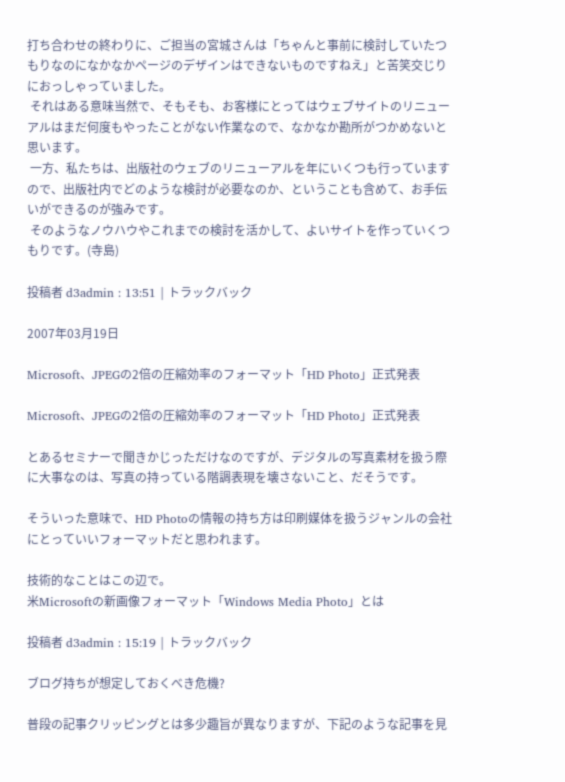打ち合わせの終わりに、ご担当の宮城さんは「ちゃんと事前に検討していたつもりなのになかなかページのデザインはできないものですねえ」と苦笑交じりにおっしゃっていました。
 それはある意味当然で、そもそも、お客様にとってはウェブサイトのリニューアルはまだ何度もやったことがない作業なので、なかなか勘所がつかめないと思います。
 一方、私たちは、出版社のウェブのリニューアルを年にいくつも行っていますので、出版社内でどのような検討が必要なのか、ということも含めて、お手伝いができるのが強みです。
 そのようなノウハウやこれまでの検討を活かして、よいサイトを作っていくつもりです。(寺島)

投稿者 d3admin : 13:51 | トラックバック

2007年03月19日

Microsoft、JPEGの2倍の圧縮効率のフォーマット「HD Photo」正式発表

Microsoft、JPEGの2倍の圧縮効率のフォーマット「HD Photo」正式発表

とあるセミナーで聞きかじっただけなのですが、デジタルの写真素材を扱う際に大事なのは、写真の持っている階調表現を壊さないこと、だそうです。

そういった意味で、HD Photoの情報の持ち方は印刷媒体を扱うジャンルの会社にとっていいフォーマットだと思われます。

技術的なことはこの辺で。
米Microsoftの新画像フォーマット「Windows Media Photo」とは

投稿者 d3admin : 15:19 | トラックバック

ブログ持ちが想定しておくべき危機?

普段の記事クリッピングとは多少趣旨が異なりますが、下記のような記事を見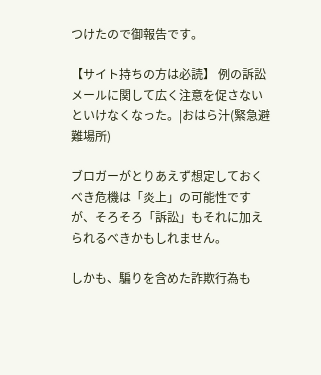つけたので御報告です。

【サイト持ちの方は必読】 例の訴訟メールに関して広く注意を促さないといけなくなった。|おはら汁(緊急避難場所)

ブロガーがとりあえず想定しておくべき危機は「炎上」の可能性ですが、そろそろ「訴訟」もそれに加えられるべきかもしれません。

しかも、騙りを含めた詐欺行為も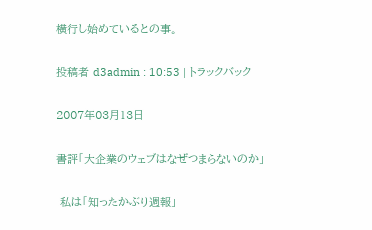横行し始めているとの事。

投稿者 d3admin : 10:53 | トラックバック

2007年03月13日

書評「大企業のウェブはなぜつまらないのか」

 私は「知ったかぶり週報」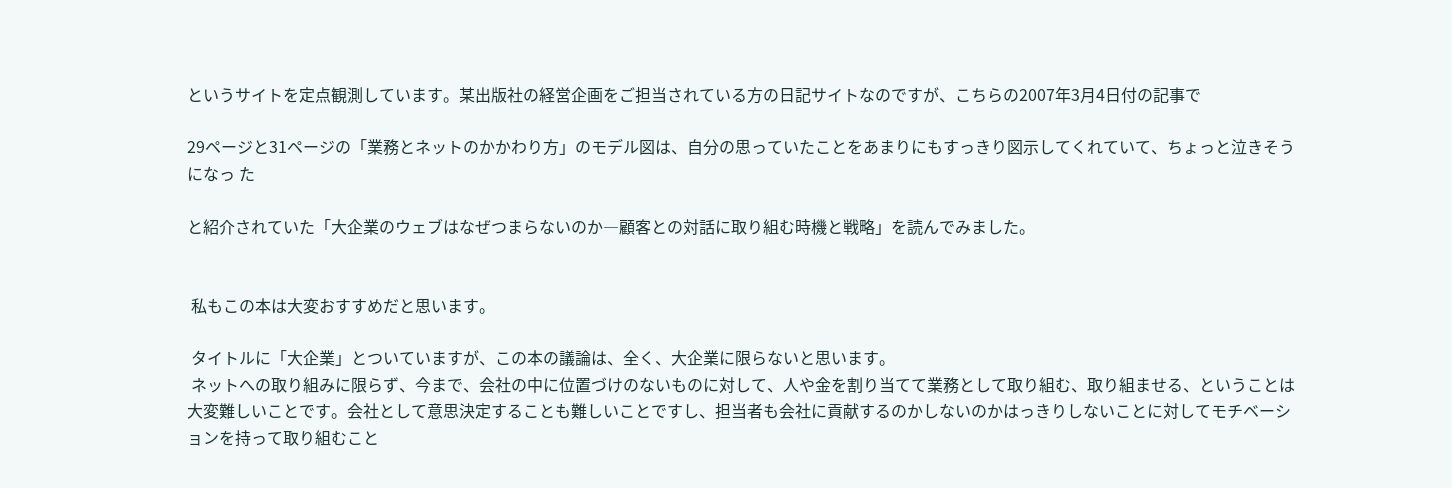というサイトを定点観測しています。某出版社の経営企画をご担当されている方の日記サイトなのですが、こちらの2007年3月4日付の記事で

29ページと31ページの「業務とネットのかかわり方」のモデル図は、自分の思っていたことをあまりにもすっきり図示してくれていて、ちょっと泣きそうになっ た

と紹介されていた「大企業のウェブはなぜつまらないのか―顧客との対話に取り組む時機と戦略」を読んでみました。


 私もこの本は大変おすすめだと思います。

 タイトルに「大企業」とついていますが、この本の議論は、全く、大企業に限らないと思います。
 ネットへの取り組みに限らず、今まで、会社の中に位置づけのないものに対して、人や金を割り当てて業務として取り組む、取り組ませる、ということは大変難しいことです。会社として意思決定することも難しいことですし、担当者も会社に貢献するのかしないのかはっきりしないことに対してモチベーションを持って取り組むこと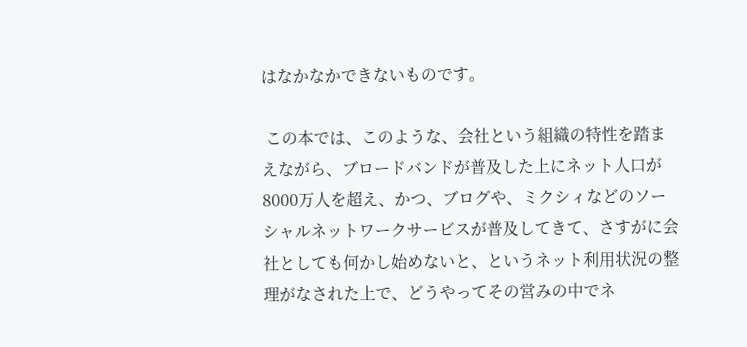はなかなかできないものです。

 この本では、このような、会社という組織の特性を踏まえながら、ブロードバンドが普及した上にネット人口が8000万人を超え、かつ、ブログや、ミクシィなどのソーシャルネットワークサービスが普及してきて、さすがに会社としても何かし始めないと、というネット利用状況の整理がなされた上で、どうやってその営みの中でネ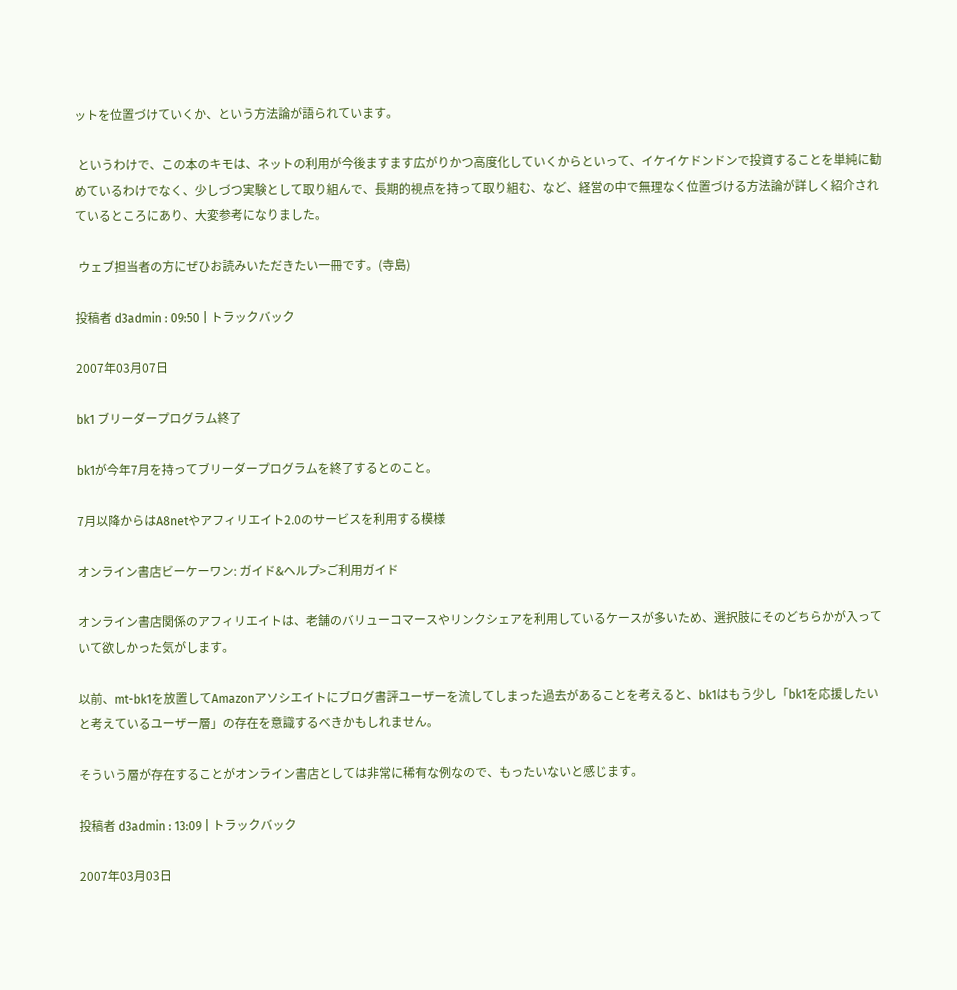ットを位置づけていくか、という方法論が語られています。

 というわけで、この本のキモは、ネットの利用が今後ますます広がりかつ高度化していくからといって、イケイケドンドンで投資することを単純に勧めているわけでなく、少しづつ実験として取り組んで、長期的視点を持って取り組む、など、経営の中で無理なく位置づける方法論が詳しく紹介されているところにあり、大変参考になりました。

 ウェブ担当者の方にぜひお読みいただきたい一冊です。(寺島)

投稿者 d3admin : 09:50 | トラックバック

2007年03月07日

bk1 ブリーダープログラム終了

bk1が今年7月を持ってブリーダープログラムを終了するとのこと。

7月以降からはA8netやアフィリエイト2.0のサービスを利用する模様

オンライン書店ビーケーワン: ガイド&ヘルプ>ご利用ガイド

オンライン書店関係のアフィリエイトは、老舗のバリューコマースやリンクシェアを利用しているケースが多いため、選択肢にそのどちらかが入っていて欲しかった気がします。

以前、mt-bk1を放置してAmazonアソシエイトにブログ書評ユーザーを流してしまった過去があることを考えると、bk1はもう少し「bk1を応援したいと考えているユーザー層」の存在を意識するべきかもしれません。

そういう層が存在することがオンライン書店としては非常に稀有な例なので、もったいないと感じます。

投稿者 d3admin : 13:09 | トラックバック

2007年03月03日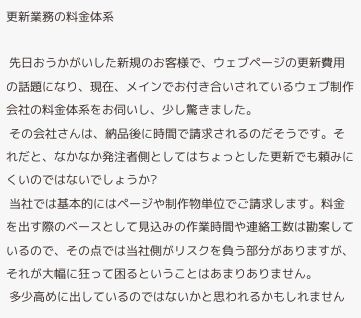更新業務の料金体系

 先日おうかがいした新規のお客様で、ウェブページの更新費用の話題になり、現在、メインでお付き合いされているウェブ制作会社の料金体系をお伺いし、少し驚きました。
 その会社さんは、納品後に時間で請求されるのだそうです。それだと、なかなか発注者側としてはちょっとした更新でも頼みにくいのではないでしょうか?
 当社では基本的にはページや制作物単位でご請求します。料金を出す際のベースとして見込みの作業時間や連絡工数は勘案しているので、その点では当社側がリスクを負う部分がありますが、それが大幅に狂って困るということはあまりありません。
 多少高めに出しているのではないかと思われるかもしれません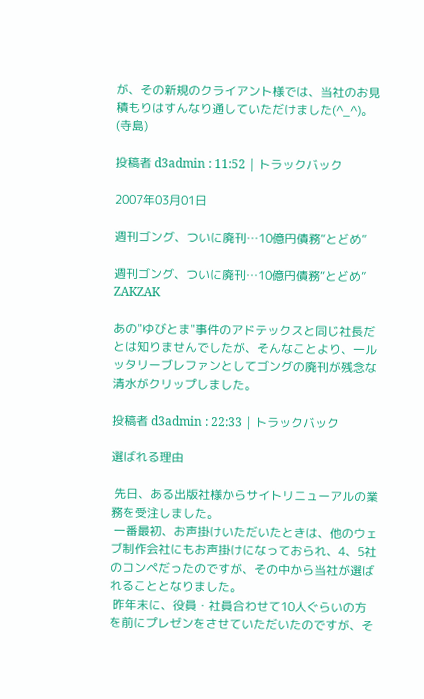が、その新規のクライアント様では、当社のお見積もりはすんなり通していただけました(^_^)。
(寺島)

投稿者 d3admin : 11:52 | トラックバック

2007年03月01日

週刊ゴング、ついに廃刊…10億円債務“とどめ”

週刊ゴング、ついに廃刊…10億円債務“とどめ” ZAKZAK

あの"ゆびとま"事件のアドテックスと同じ社長だとは知りませんでしたが、そんなことより、一ルッタリーブレファンとしてゴングの廃刊が残念な清水がクリップしました。

投稿者 d3admin : 22:33 | トラックバック

選ばれる理由

 先日、ある出版社様からサイトリニューアルの業務を受注しました。
 一番最初、お声掛けいただいたときは、他のウェブ制作会社にもお声掛けになっておられ、4、5社のコンペだったのですが、その中から当社が選ばれることとなりました。
 昨年末に、役員・社員合わせて10人ぐらいの方を前にプレゼンをさせていただいたのですが、そ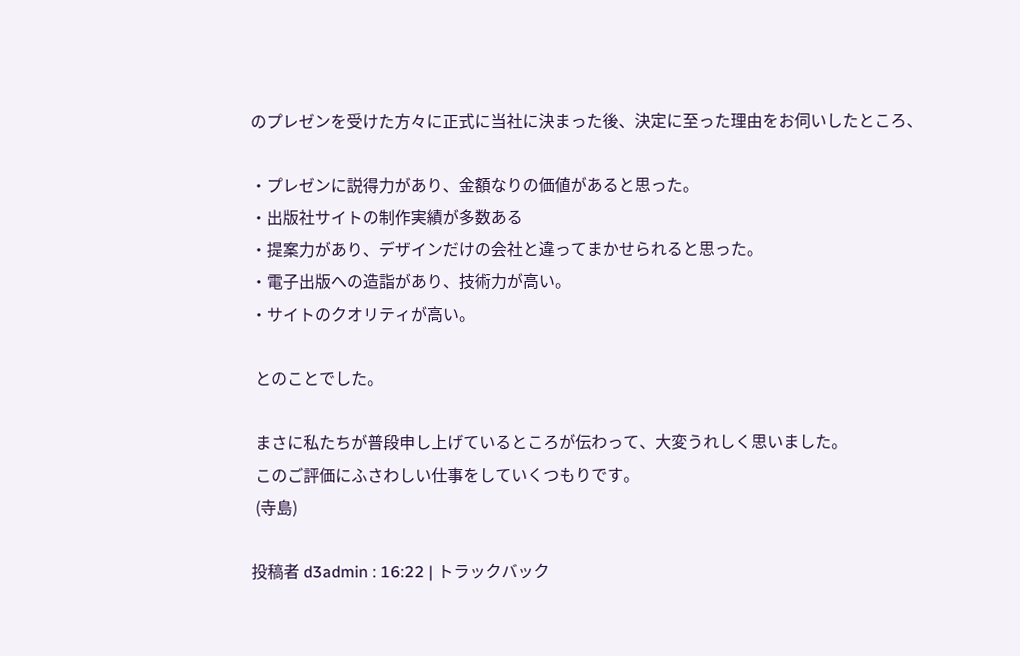のプレゼンを受けた方々に正式に当社に決まった後、決定に至った理由をお伺いしたところ、

・プレゼンに説得力があり、金額なりの価値があると思った。
・出版社サイトの制作実績が多数ある
・提案力があり、デザインだけの会社と違ってまかせられると思った。
・電子出版への造詣があり、技術力が高い。
・サイトのクオリティが高い。

 とのことでした。

 まさに私たちが普段申し上げているところが伝わって、大変うれしく思いました。
 このご評価にふさわしい仕事をしていくつもりです。
 (寺島)

投稿者 d3admin : 16:22 | トラックバック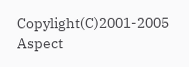Copylight(C)2001-2005 Aspect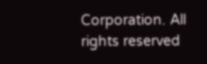Corporation. All rights reserved